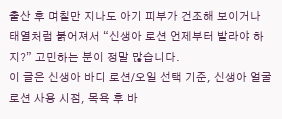출산 후 며칠만 지나도 아기 피부가 건조해 보이거나 태열처럼 붉어져서 “신생아 로션 언제부터 발라야 하지?” 고민하는 분이 정말 많습니다.
이 글은 신생아 바디 로션/오일 선택 기준, 신생아 얼굴 로션 사용 시점, 목욕 후 바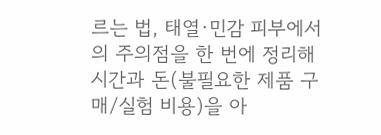르는 법, 태열·민감 피부에서의 주의점을 한 번에 정리해 시간과 돈(불필요한 제품 구매/실험 비용)을 아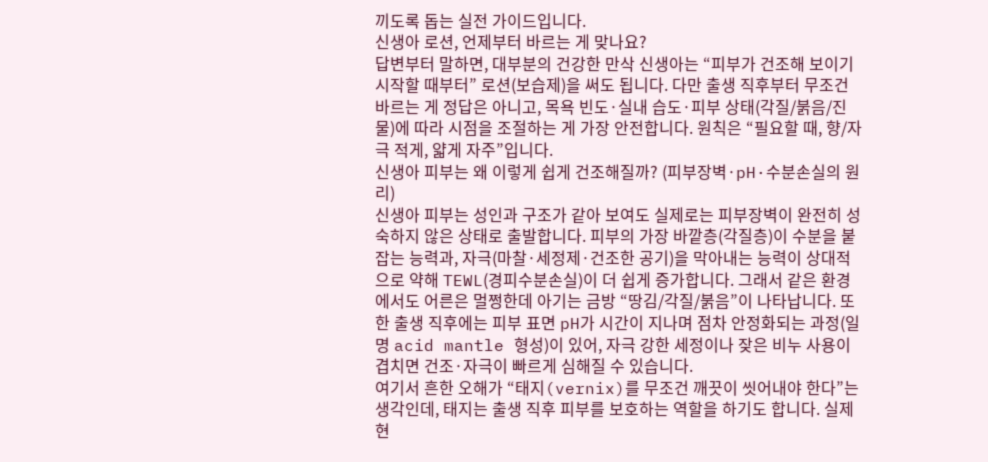끼도록 돕는 실전 가이드입니다.
신생아 로션, 언제부터 바르는 게 맞나요?
답변부터 말하면, 대부분의 건강한 만삭 신생아는 “피부가 건조해 보이기 시작할 때부터” 로션(보습제)을 써도 됩니다. 다만 출생 직후부터 무조건 바르는 게 정답은 아니고, 목욕 빈도·실내 습도·피부 상태(각질/붉음/진물)에 따라 시점을 조절하는 게 가장 안전합니다. 원칙은 “필요할 때, 향/자극 적게, 얇게 자주”입니다.
신생아 피부는 왜 이렇게 쉽게 건조해질까? (피부장벽·pH·수분손실의 원리)
신생아 피부는 성인과 구조가 같아 보여도 실제로는 피부장벽이 완전히 성숙하지 않은 상태로 출발합니다. 피부의 가장 바깥층(각질층)이 수분을 붙잡는 능력과, 자극(마찰·세정제·건조한 공기)을 막아내는 능력이 상대적으로 약해 TEWL(경피수분손실)이 더 쉽게 증가합니다. 그래서 같은 환경에서도 어른은 멀쩡한데 아기는 금방 “땅김/각질/붉음”이 나타납니다. 또한 출생 직후에는 피부 표면 pH가 시간이 지나며 점차 안정화되는 과정(일명 acid mantle 형성)이 있어, 자극 강한 세정이나 잦은 비누 사용이 겹치면 건조·자극이 빠르게 심해질 수 있습니다.
여기서 흔한 오해가 “태지(vernix)를 무조건 깨끗이 씻어내야 한다”는 생각인데, 태지는 출생 직후 피부를 보호하는 역할을 하기도 합니다. 실제 현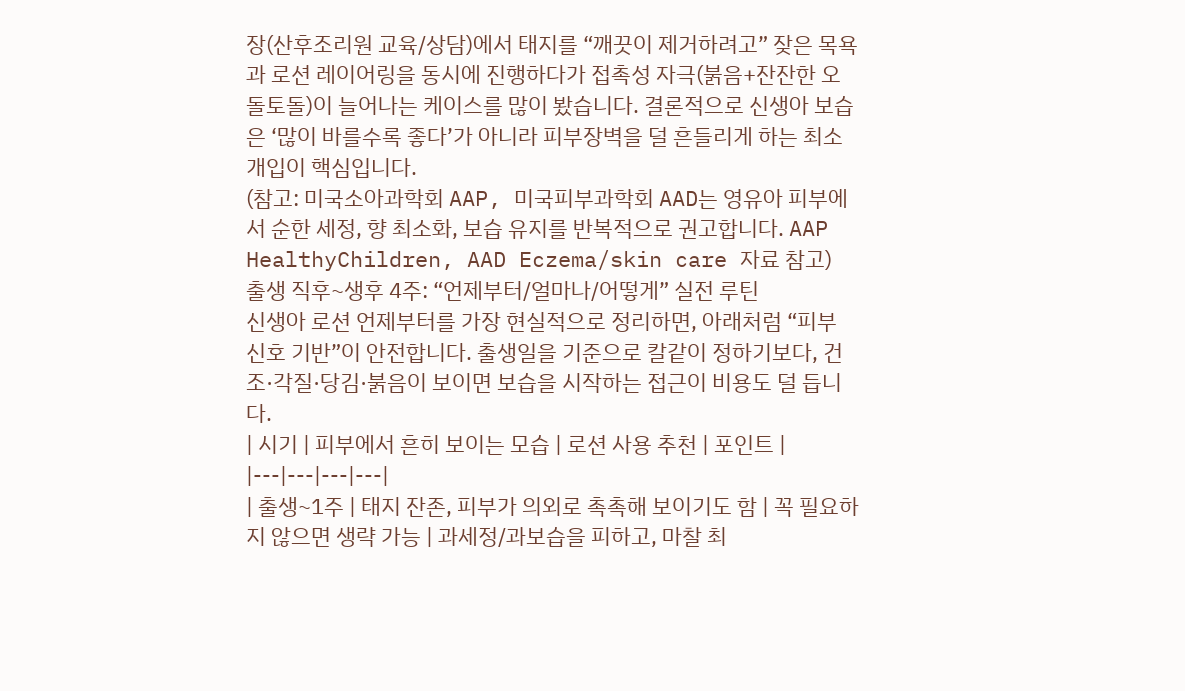장(산후조리원 교육/상담)에서 태지를 “깨끗이 제거하려고” 잦은 목욕과 로션 레이어링을 동시에 진행하다가 접촉성 자극(붉음+잔잔한 오돌토돌)이 늘어나는 케이스를 많이 봤습니다. 결론적으로 신생아 보습은 ‘많이 바를수록 좋다’가 아니라 피부장벽을 덜 흔들리게 하는 최소 개입이 핵심입니다.
(참고: 미국소아과학회 AAP, 미국피부과학회 AAD는 영유아 피부에서 순한 세정, 향 최소화, 보습 유지를 반복적으로 권고합니다. AAP HealthyChildren, AAD Eczema/skin care 자료 참고)
출생 직후~생후 4주: “언제부터/얼마나/어떻게” 실전 루틴
신생아 로션 언제부터를 가장 현실적으로 정리하면, 아래처럼 “피부 신호 기반”이 안전합니다. 출생일을 기준으로 칼같이 정하기보다, 건조·각질·당김·붉음이 보이면 보습을 시작하는 접근이 비용도 덜 듭니다.
| 시기 | 피부에서 흔히 보이는 모습 | 로션 사용 추천 | 포인트 |
|---|---|---|---|
| 출생~1주 | 태지 잔존, 피부가 의외로 촉촉해 보이기도 함 | 꼭 필요하지 않으면 생략 가능 | 과세정/과보습을 피하고, 마찰 최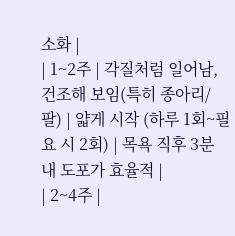소화 |
| 1~2주 | 각질처럼 일어남, 건조해 보임(특히 종아리/팔) | 얇게 시작 (하루 1회~필요 시 2회) | 목욕 직후 3분 내 도포가 효율적 |
| 2~4주 |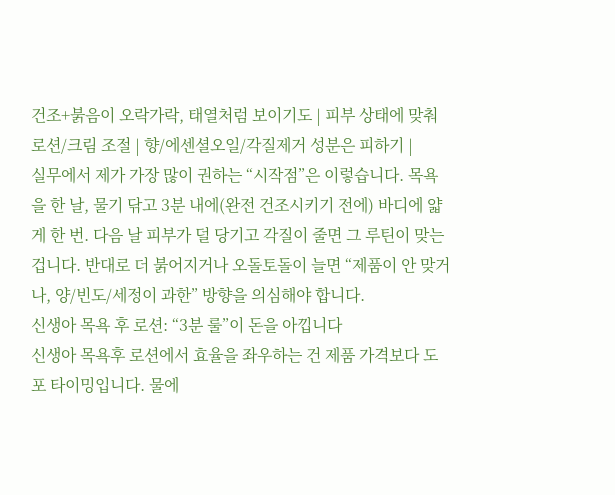건조+붉음이 오락가락, 태열처럼 보이기도 | 피부 상태에 맞춰 로션/크림 조절 | 향/에센셜오일/각질제거 성분은 피하기 |
실무에서 제가 가장 많이 권하는 “시작점”은 이렇습니다. 목욕을 한 날, 물기 닦고 3분 내에(완전 건조시키기 전에) 바디에 얇게 한 번. 다음 날 피부가 덜 당기고 각질이 줄면 그 루틴이 맞는 겁니다. 반대로 더 붉어지거나 오돌토돌이 늘면 “제품이 안 맞거나, 양/빈도/세정이 과한” 방향을 의심해야 합니다.
신생아 목욕 후 로션: “3분 룰”이 돈을 아낍니다
신생아 목욕후 로션에서 효율을 좌우하는 건 제품 가격보다 도포 타이밍입니다. 물에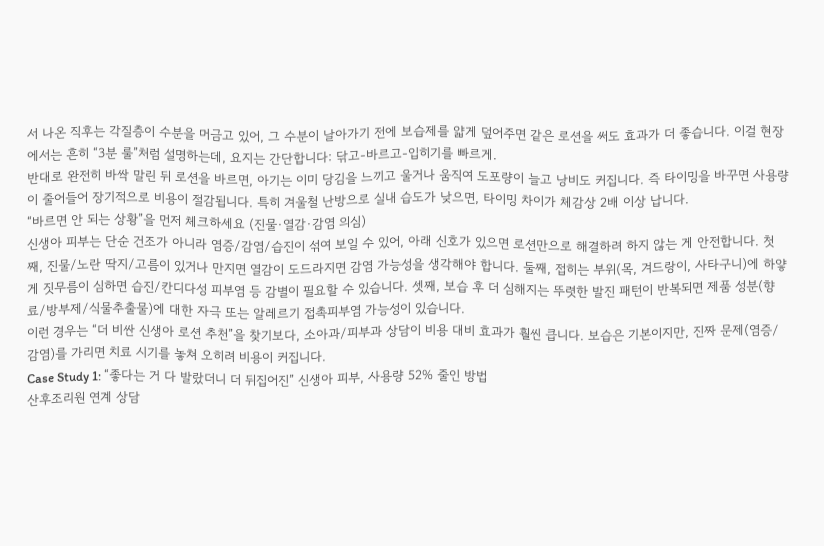서 나온 직후는 각질층이 수분을 머금고 있어, 그 수분이 날아가기 전에 보습제를 얇게 덮어주면 같은 로션을 써도 효과가 더 좋습니다. 이걸 현장에서는 흔히 “3분 룰”처럼 설명하는데, 요지는 간단합니다: 닦고-바르고-입히기를 빠르게.
반대로 완전히 바싹 말린 뒤 로션을 바르면, 아기는 이미 당김을 느끼고 울거나 움직여 도포량이 늘고 낭비도 커집니다. 즉 타이밍을 바꾸면 사용량이 줄어들어 장기적으로 비용이 절감됩니다. 특히 겨울철 난방으로 실내 습도가 낮으면, 타이밍 차이가 체감상 2배 이상 납니다.
“바르면 안 되는 상황”을 먼저 체크하세요 (진물·열감·감염 의심)
신생아 피부는 단순 건조가 아니라 염증/감염/습진이 섞여 보일 수 있어, 아래 신호가 있으면 로션만으로 해결하려 하지 않는 게 안전합니다. 첫째, 진물/노란 딱지/고름이 있거나 만지면 열감이 도드라지면 감염 가능성을 생각해야 합니다. 둘째, 접히는 부위(목, 겨드랑이, 사타구니)에 하얗게 짓무름이 심하면 습진/칸디다성 피부염 등 감별이 필요할 수 있습니다. 셋째, 보습 후 더 심해지는 뚜렷한 발진 패턴이 반복되면 제품 성분(향료/방부제/식물추출물)에 대한 자극 또는 알레르기 접촉피부염 가능성이 있습니다.
이런 경우는 “더 비싼 신생아 로션 추천”을 찾기보다, 소아과/피부과 상담이 비용 대비 효과가 훨씬 큽니다. 보습은 기본이지만, 진짜 문제(염증/감염)를 가리면 치료 시기를 놓쳐 오히려 비용이 커집니다.
Case Study 1: “좋다는 거 다 발랐더니 더 뒤집어진” 신생아 피부, 사용량 52% 줄인 방법
산후조리원 연계 상담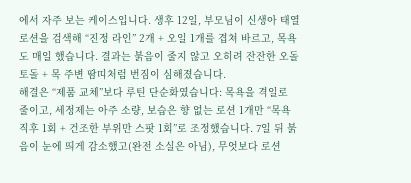에서 자주 보는 케이스입니다. 생후 12일, 부모님이 신생아 태열 로션을 검색해 “진정 라인” 2개 + 오일 1개를 겹쳐 바르고, 목욕도 매일 했습니다. 결과는 붉음이 줄지 않고 오히려 잔잔한 오돌토돌 + 목 주변 땀띠처럼 번짐이 심해졌습니다.
해결은 “제품 교체”보다 루틴 단순화였습니다: 목욕을 격일로 줄이고, 세정제는 아주 소량, 보습은 향 없는 로션 1개만 “목욕 직후 1회 + 건조한 부위만 스팟 1회”로 조정했습니다. 7일 뒤 붉음이 눈에 띄게 감소했고(완전 소실은 아님), 무엇보다 로션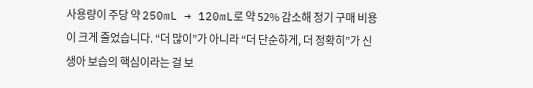사용량이 주당 약 250mL → 120mL로 약 52% 감소해 정기 구매 비용이 크게 줄었습니다. “더 많이”가 아니라 “더 단순하게, 더 정확히”가 신생아 보습의 핵심이라는 걸 보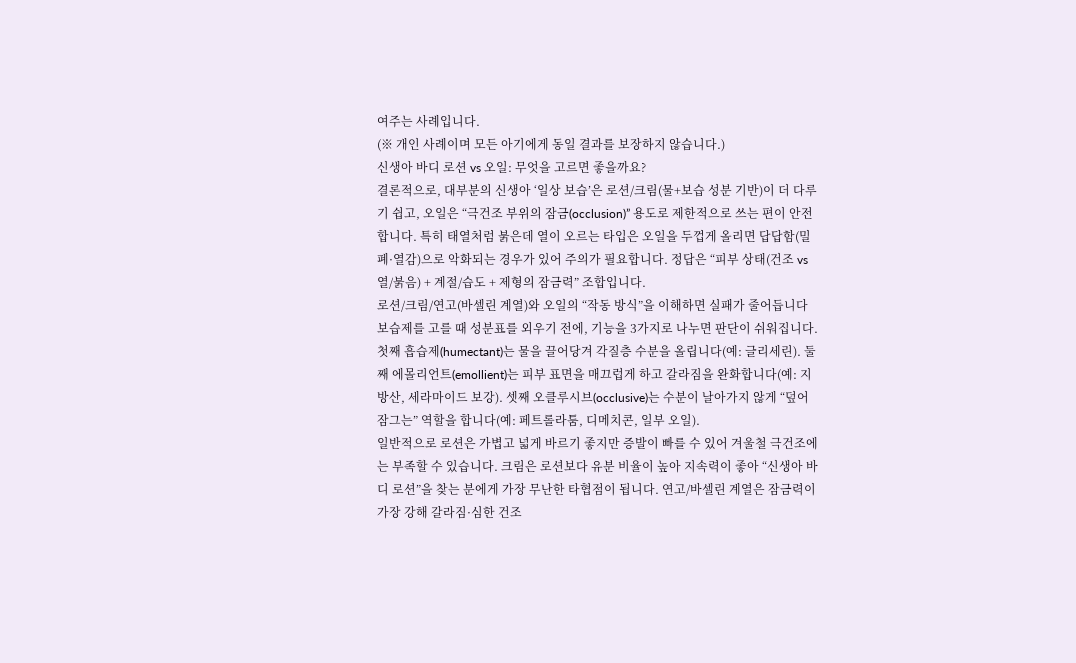여주는 사례입니다.
(※ 개인 사례이며 모든 아기에게 동일 결과를 보장하지 않습니다.)
신생아 바디 로션 vs 오일: 무엇을 고르면 좋을까요?
결론적으로, 대부분의 신생아 ‘일상 보습’은 로션/크림(물+보습 성분 기반)이 더 다루기 쉽고, 오일은 “극건조 부위의 잠금(occlusion)” 용도로 제한적으로 쓰는 편이 안전합니다. 특히 태열처럼 붉은데 열이 오르는 타입은 오일을 두껍게 올리면 답답함(밀폐·열감)으로 악화되는 경우가 있어 주의가 필요합니다. 정답은 “피부 상태(건조 vs 열/붉음) + 계절/습도 + 제형의 잠금력” 조합입니다.
로션/크림/연고(바셀린 계열)와 오일의 “작동 방식”을 이해하면 실패가 줄어듭니다
보습제를 고를 때 성분표를 외우기 전에, 기능을 3가지로 나누면 판단이 쉬워집니다. 첫째 흡습제(humectant)는 물을 끌어당겨 각질층 수분을 올립니다(예: 글리세린). 둘째 에몰리언트(emollient)는 피부 표면을 매끄럽게 하고 갈라짐을 완화합니다(예: 지방산, 세라마이드 보강). 셋째 오클루시브(occlusive)는 수분이 날아가지 않게 “덮어 잠그는” 역할을 합니다(예: 페트롤라툼, 디메치콘, 일부 오일).
일반적으로 로션은 가볍고 넓게 바르기 좋지만 증발이 빠를 수 있어 겨울철 극건조에는 부족할 수 있습니다. 크림은 로션보다 유분 비율이 높아 지속력이 좋아 “신생아 바디 로션”을 찾는 분에게 가장 무난한 타협점이 됩니다. 연고/바셀린 계열은 잠금력이 가장 강해 갈라짐·심한 건조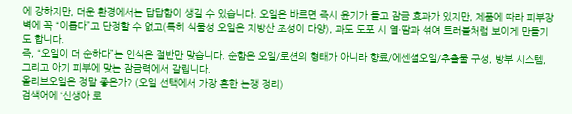에 강하지만, 더운 환경에서는 답답함이 생길 수 있습니다. 오일은 바르면 즉시 윤기가 돌고 잠금 효과가 있지만, 제품에 따라 피부장벽에 꼭 “이롭다”고 단정할 수 없고(특히 식물성 오일은 지방산 조성이 다양), 과도 도포 시 열·땀과 섞여 트러블처럼 보이게 만들기도 합니다.
즉, “오일이 더 순하다”는 인식은 절반만 맞습니다. 순함은 오일/로션의 형태가 아니라 향료/에센셜오일/추출물 구성, 방부 시스템, 그리고 아기 피부에 맞는 잠금력에서 갈립니다.
올리브오일은 정말 좋은가? (오일 선택에서 가장 흔한 논쟁 정리)
검색어에 ‘신생아 로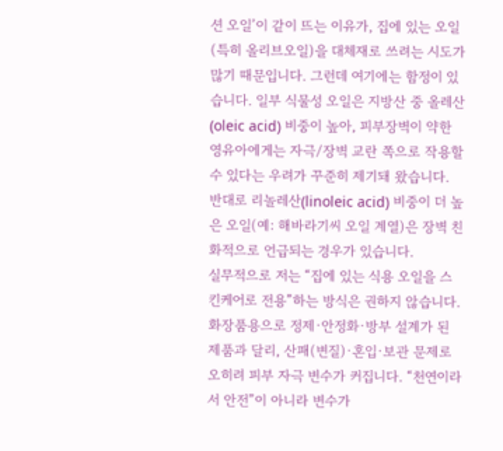션 오일’이 같이 뜨는 이유가, 집에 있는 오일(특히 올리브오일)을 대체재로 쓰려는 시도가 많기 때문입니다. 그런데 여기에는 함정이 있습니다. 일부 식물성 오일은 지방산 중 올레산(oleic acid) 비중이 높아, 피부장벽이 약한 영유아에게는 자극/장벽 교란 쪽으로 작용할 수 있다는 우려가 꾸준히 제기돼 왔습니다. 반대로 리놀레산(linoleic acid) 비중이 더 높은 오일(예: 해바라기씨 오일 계열)은 장벽 친화적으로 언급되는 경우가 있습니다.
실무적으로 저는 “집에 있는 식용 오일을 스킨케어로 전용”하는 방식은 권하지 않습니다. 화장품용으로 정제·안정화·방부 설계가 된 제품과 달리, 산패(변질)·혼입·보관 문제로 오히려 피부 자극 변수가 커집니다. “천연이라서 안전”이 아니라 변수가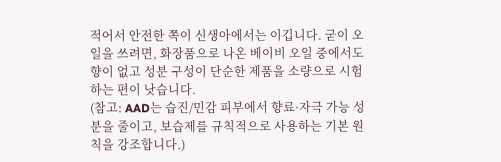적어서 안전한 쪽이 신생아에서는 이깁니다. 굳이 오일을 쓰려면, 화장품으로 나온 베이비 오일 중에서도 향이 없고 성분 구성이 단순한 제품을 소량으로 시험하는 편이 낫습니다.
(참고: AAD는 습진/민감 피부에서 향료·자극 가능 성분을 줄이고, 보습제를 규칙적으로 사용하는 기본 원칙을 강조합니다.)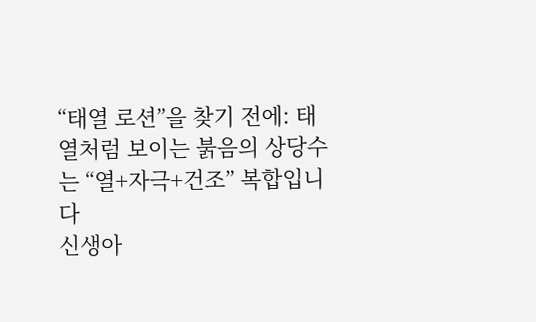“태열 로션”을 찾기 전에: 태열처럼 보이는 붉음의 상당수는 “열+자극+건조” 복합입니다
신생아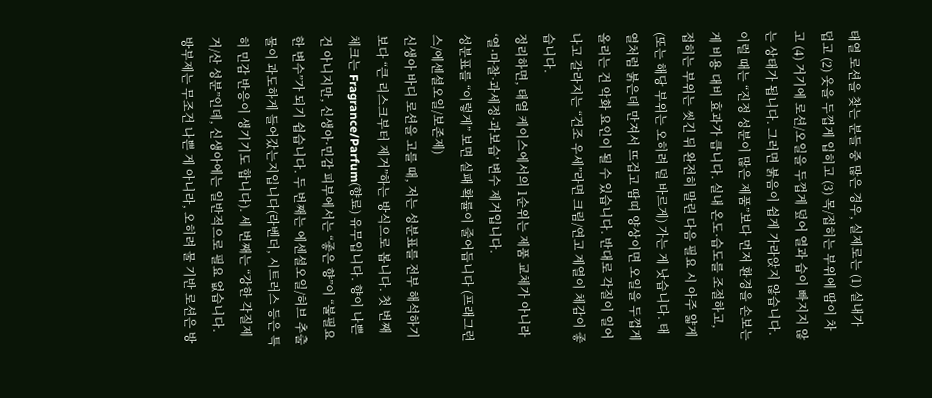태열 로션을 찾는 분들 중 많은 경우, 실제로는 (1) 실내가 덥고 (2) 옷을 두껍게 입히고 (3) 목/접히는 부위에 땀이 차고 (4) 거기에 로션/오일을 두껍게 덮어 열과 습이 빠지지 않는 상태가 됩니다. 그러면 붉음이 쉽게 가라앉지 않습니다.
이럴 때는 “진정 성분이 많은 제품”보다 먼저 환경을 손보는 게 비용 대비 효과가 큽니다. 실내 온도·습도를 조절하고, 접히는 부위는 씻긴 뒤 완전히 말린 다음 필요 시 아주 얇게(또는 해당 부위는 오히려 덜 바르게) 가는 게 낫습니다. 태열처럼 붉은데 만져서 뜨겁고 땀띠 양상이면 오일을 두껍게 올리는 건 악화 요인이 될 수 있습니다. 반대로 각질이 일어나고 갈라지는 “건조 우세”라면 크림/연고 계열이 체감이 좋습니다.
정리하면, 태열 케이스에서의 1순위는 제품 교체가 아니라 ‘열·마찰·과세정·과보습’ 변수 제거입니다.
성분표를 “이렇게” 보면 실패 확률이 줄어듭니다 (프래그런스/에센셜오일/보존제)
신생아 바디 로션을 고를 때, 저는 성분표를 전부 해석하기보다 “큰 리스크부터 제거”하는 방식으로 봅니다. 첫 번째 체크는 Fragrance/Parfum(향료) 유무입니다. 향이 나쁜 건 아니지만, 신생아·민감 피부에서는 “좋은 향”이 “불필요한 변수”가 되기 쉽습니다. 두 번째는 에센셜오일/허브 추출물이 과도하게 들어갔는지입니다(라벤더, 시트러스 등은 특히 민감 반응이 생기기도 합니다). 세 번째는 “강한 각질제거/산 성분”인데, 신생아에는 일반적으로 필요 없습니다.
방부제는 무조건 나쁜 게 아니라, 오히려 물 기반 로션은 방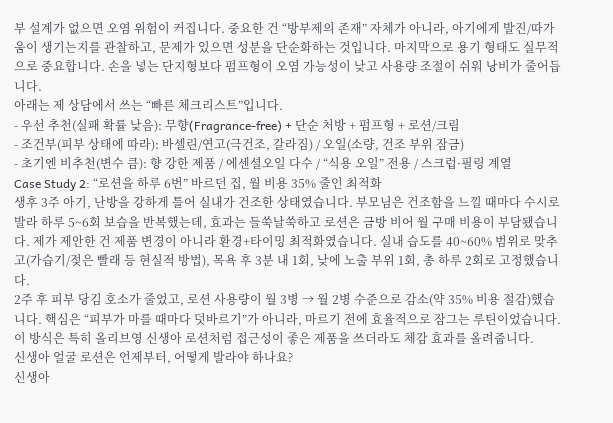부 설계가 없으면 오염 위험이 커집니다. 중요한 건 “방부제의 존재” 자체가 아니라, 아기에게 발진/따가움이 생기는지를 관찰하고, 문제가 있으면 성분을 단순화하는 것입니다. 마지막으로 용기 형태도 실무적으로 중요합니다. 손을 넣는 단지형보다 펌프형이 오염 가능성이 낮고 사용량 조절이 쉬워 낭비가 줄어듭니다.
아래는 제 상담에서 쓰는 “빠른 체크리스트”입니다.
- 우선 추천(실패 확률 낮음): 무향(Fragrance-free) + 단순 처방 + 펌프형 + 로션/크림
- 조건부(피부 상태에 따라): 바셀린/연고(극건조, 갈라짐) / 오일(소량, 건조 부위 잠금)
- 초기엔 비추천(변수 큼): 향 강한 제품 / 에센셜오일 다수 / “식용 오일” 전용 / 스크럽·필링 계열
Case Study 2: “로션을 하루 6번” 바르던 집, 월 비용 35% 줄인 최적화
생후 3주 아기, 난방을 강하게 틀어 실내가 건조한 상태였습니다. 부모님은 건조함을 느낄 때마다 수시로 발라 하루 5~6회 보습을 반복했는데, 효과는 들쑥날쑥하고 로션은 금방 비어 월 구매 비용이 부담됐습니다. 제가 제안한 건 제품 변경이 아니라 환경+타이밍 최적화였습니다. 실내 습도를 40~60% 범위로 맞추고(가습기/젖은 빨래 등 현실적 방법), 목욕 후 3분 내 1회, 낮에 노출 부위 1회, 총 하루 2회로 고정했습니다.
2주 후 피부 당김 호소가 줄었고, 로션 사용량이 월 3병 → 월 2병 수준으로 감소(약 35% 비용 절감)했습니다. 핵심은 “피부가 마를 때마다 덧바르기”가 아니라, 마르기 전에 효율적으로 잠그는 루틴이었습니다. 이 방식은 특히 올리브영 신생아 로션처럼 접근성이 좋은 제품을 쓰더라도 체감 효과를 올려줍니다.
신생아 얼굴 로션은 언제부터, 어떻게 발라야 하나요?
신생아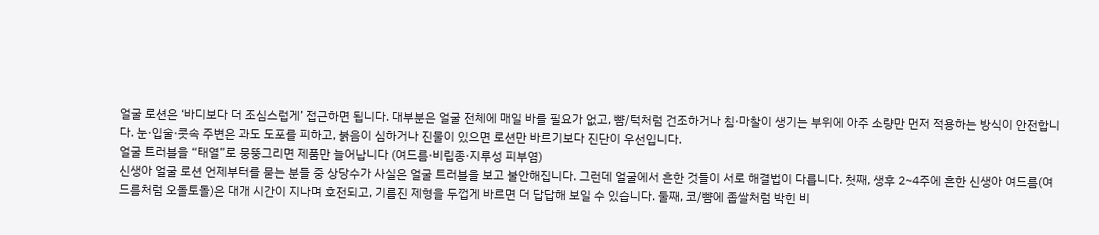얼굴 로션은 ‘바디보다 더 조심스럽게’ 접근하면 됩니다. 대부분은 얼굴 전체에 매일 바를 필요가 없고, 뺨/턱처럼 건조하거나 침·마찰이 생기는 부위에 아주 소량만 먼저 적용하는 방식이 안전합니다. 눈·입술·콧속 주변은 과도 도포를 피하고, 붉음이 심하거나 진물이 있으면 로션만 바르기보다 진단이 우선입니다.
얼굴 트러블을 “태열”로 뭉뚱그리면 제품만 늘어납니다 (여드름·비립종·지루성 피부염)
신생아 얼굴 로션 언제부터를 묻는 분들 중 상당수가 사실은 얼굴 트러블을 보고 불안해집니다. 그런데 얼굴에서 흔한 것들이 서로 해결법이 다릅니다. 첫째, 생후 2~4주에 흔한 신생아 여드름(여드름처럼 오돌토돌)은 대개 시간이 지나며 호전되고, 기름진 제형을 두껍게 바르면 더 답답해 보일 수 있습니다. 둘째, 코/뺨에 좁쌀처럼 박힌 비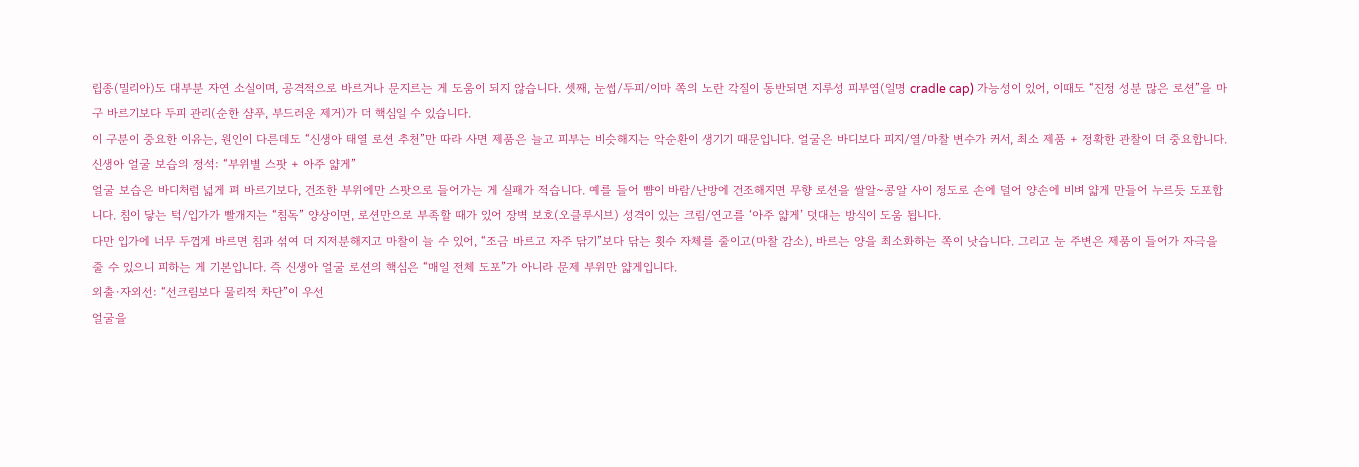립종(밀리아)도 대부분 자연 소실이며, 공격적으로 바르거나 문지르는 게 도움이 되지 않습니다. 셋째, 눈썹/두피/이마 쪽의 노란 각질이 동반되면 지루성 피부염(일명 cradle cap) 가능성이 있어, 이때도 “진정 성분 많은 로션”을 마구 바르기보다 두피 관리(순한 샴푸, 부드러운 제거)가 더 핵심일 수 있습니다.
이 구분이 중요한 이유는, 원인이 다른데도 “신생아 태열 로션 추천”만 따라 사면 제품은 늘고 피부는 비슷해지는 악순환이 생기기 때문입니다. 얼굴은 바디보다 피지/열/마찰 변수가 커서, 최소 제품 + 정확한 관찰이 더 중요합니다.
신생아 얼굴 보습의 정석: “부위별 스팟 + 아주 얇게”
얼굴 보습은 바디처럼 넓게 펴 바르기보다, 건조한 부위에만 스팟으로 들어가는 게 실패가 적습니다. 예를 들어 뺨이 바람/난방에 건조해지면 무향 로션을 쌀알~콩알 사이 정도로 손에 덜어 양손에 비벼 얇게 만들어 누르듯 도포합니다. 침이 닿는 턱/입가가 빨개지는 “침독” 양상이면, 로션만으로 부족할 때가 있어 장벽 보호(오클루시브) 성격이 있는 크림/연고를 ‘아주 얇게’ 덧대는 방식이 도움 됩니다.
다만 입가에 너무 두껍게 바르면 침과 섞여 더 지저분해지고 마찰이 늘 수 있어, “조금 바르고 자주 닦기”보다 닦는 횟수 자체를 줄이고(마찰 감소), 바르는 양을 최소화하는 쪽이 낫습니다. 그리고 눈 주변은 제품이 들어가 자극을 줄 수 있으니 피하는 게 기본입니다. 즉 신생아 얼굴 로션의 핵심은 “매일 전체 도포”가 아니라 문제 부위만 얇게입니다.
외출·자외선: “선크림보다 물리적 차단”이 우선
얼굴을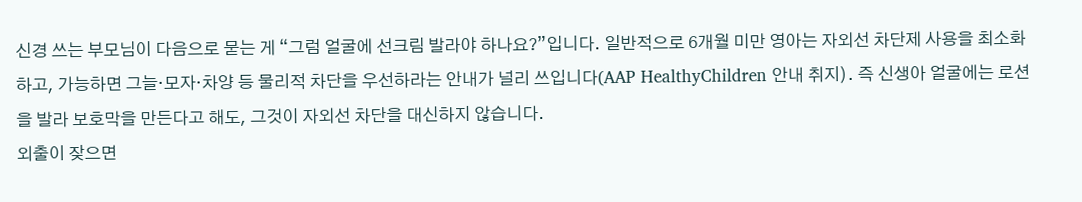신경 쓰는 부모님이 다음으로 묻는 게 “그럼 얼굴에 선크림 발라야 하나요?”입니다. 일반적으로 6개월 미만 영아는 자외선 차단제 사용을 최소화하고, 가능하면 그늘·모자·차양 등 물리적 차단을 우선하라는 안내가 널리 쓰입니다(AAP HealthyChildren 안내 취지). 즉 신생아 얼굴에는 로션을 발라 보호막을 만든다고 해도, 그것이 자외선 차단을 대신하지 않습니다.
외출이 잦으면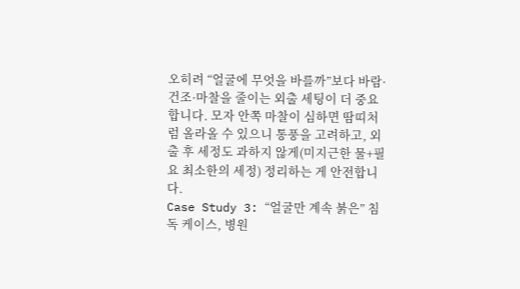오히려 “얼굴에 무엇을 바를까”보다 바람·건조·마찰을 줄이는 외출 세팅이 더 중요합니다. 모자 안쪽 마찰이 심하면 땀띠처럼 올라올 수 있으니 통풍을 고려하고, 외출 후 세정도 과하지 않게(미지근한 물+필요 최소한의 세정) 정리하는 게 안전합니다.
Case Study 3: “얼굴만 계속 붉은” 침독 케이스, 병원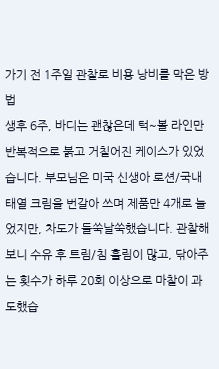가기 전 1주일 관찰로 비용 낭비를 막은 방법
생후 6주, 바디는 괜찮은데 턱~볼 라인만 반복적으로 붉고 거칠어진 케이스가 있었습니다. 부모님은 미국 신생아 로션/국내 태열 크림을 번갈아 쓰며 제품만 4개로 늘었지만, 차도가 들쑥날쑥했습니다. 관찰해보니 수유 후 트림/침 흘림이 많고, 닦아주는 횟수가 하루 20회 이상으로 마찰이 과도했습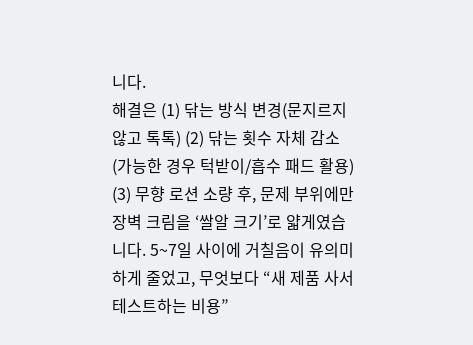니다.
해결은 (1) 닦는 방식 변경(문지르지 않고 톡톡) (2) 닦는 횟수 자체 감소(가능한 경우 턱받이/흡수 패드 활용) (3) 무향 로션 소량 후, 문제 부위에만 장벽 크림을 ‘쌀알 크기’로 얇게였습니다. 5~7일 사이에 거칠음이 유의미하게 줄었고, 무엇보다 “새 제품 사서 테스트하는 비용”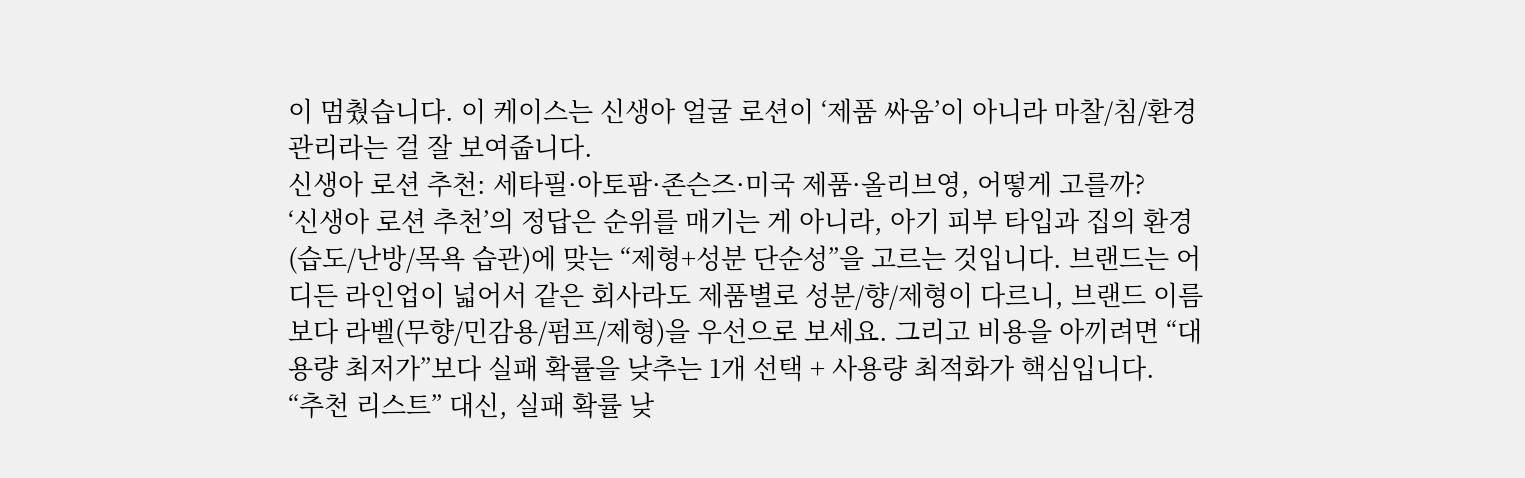이 멈췄습니다. 이 케이스는 신생아 얼굴 로션이 ‘제품 싸움’이 아니라 마찰/침/환경 관리라는 걸 잘 보여줍니다.
신생아 로션 추천: 세타필·아토팜·존슨즈·미국 제품·올리브영, 어떻게 고를까?
‘신생아 로션 추천’의 정답은 순위를 매기는 게 아니라, 아기 피부 타입과 집의 환경(습도/난방/목욕 습관)에 맞는 “제형+성분 단순성”을 고르는 것입니다. 브랜드는 어디든 라인업이 넓어서 같은 회사라도 제품별로 성분/향/제형이 다르니, 브랜드 이름보다 라벨(무향/민감용/펌프/제형)을 우선으로 보세요. 그리고 비용을 아끼려면 “대용량 최저가”보다 실패 확률을 낮추는 1개 선택 + 사용량 최적화가 핵심입니다.
“추천 리스트” 대신, 실패 확률 낮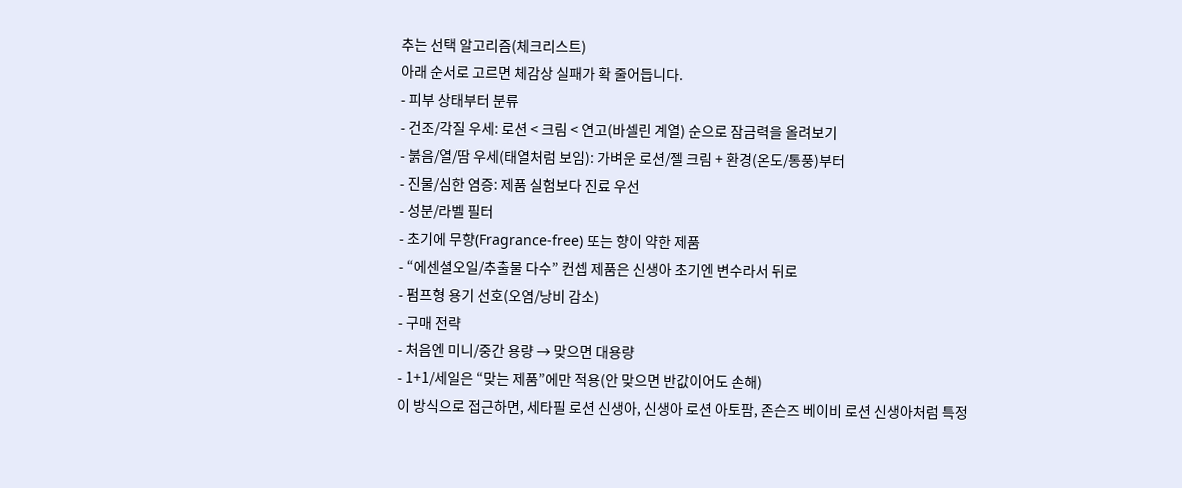추는 선택 알고리즘(체크리스트)
아래 순서로 고르면 체감상 실패가 확 줄어듭니다.
- 피부 상태부터 분류
- 건조/각질 우세: 로션 < 크림 < 연고(바셀린 계열) 순으로 잠금력을 올려보기
- 붉음/열/땀 우세(태열처럼 보임): 가벼운 로션/젤 크림 + 환경(온도/통풍)부터
- 진물/심한 염증: 제품 실험보다 진료 우선
- 성분/라벨 필터
- 초기에 무향(Fragrance-free) 또는 향이 약한 제품
- “에센셜오일/추출물 다수” 컨셉 제품은 신생아 초기엔 변수라서 뒤로
- 펌프형 용기 선호(오염/낭비 감소)
- 구매 전략
- 처음엔 미니/중간 용량 → 맞으면 대용량
- 1+1/세일은 “맞는 제품”에만 적용(안 맞으면 반값이어도 손해)
이 방식으로 접근하면, 세타필 로션 신생아, 신생아 로션 아토팜, 존슨즈 베이비 로션 신생아처럼 특정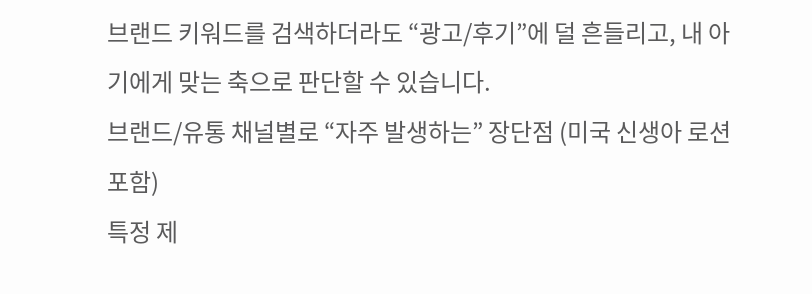브랜드 키워드를 검색하더라도 “광고/후기”에 덜 흔들리고, 내 아기에게 맞는 축으로 판단할 수 있습니다.
브랜드/유통 채널별로 “자주 발생하는” 장단점 (미국 신생아 로션 포함)
특정 제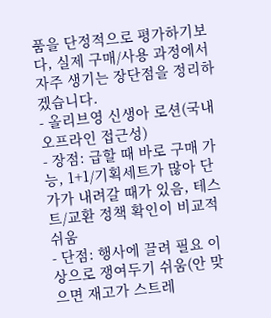품을 단정적으로 평가하기보다, 실제 구매/사용 과정에서 자주 생기는 장단점을 정리하겠습니다.
- 올리브영 신생아 로션(국내 오프라인 접근성)
- 장점: 급할 때 바로 구매 가능, 1+1/기획세트가 많아 단가가 내려갈 때가 있음, 테스트/교환 정책 확인이 비교적 쉬움
- 단점: 행사에 끌려 필요 이상으로 쟁여두기 쉬움(안 맞으면 재고가 스트레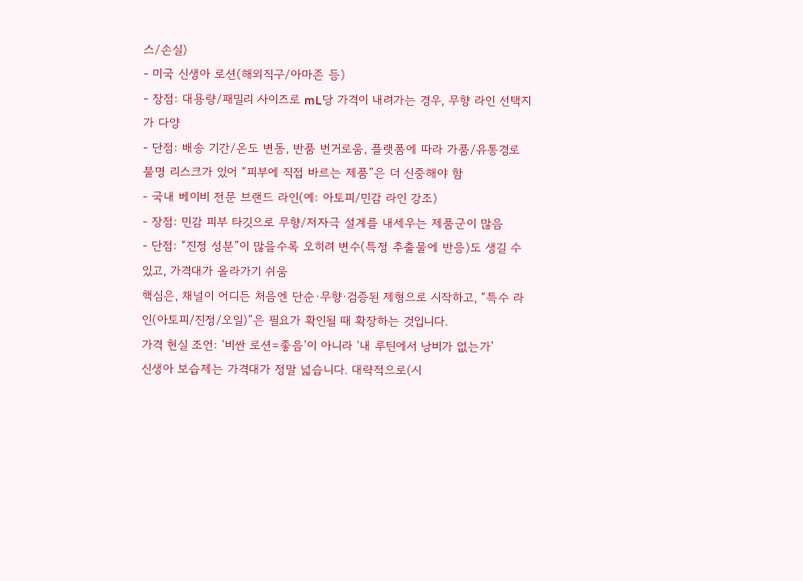스/손실)
- 미국 신생아 로션(해외직구/아마존 등)
- 장점: 대용량/패밀리 사이즈로 mL당 가격이 내려가는 경우, 무향 라인 선택지가 다양
- 단점: 배송 기간/온도 변동, 반품 번거로움, 플랫폼에 따라 가품/유통경로 불명 리스크가 있어 “피부에 직접 바르는 제품”은 더 신중해야 함
- 국내 베이비 전문 브랜드 라인(예: 아토피/민감 라인 강조)
- 장점: 민감 피부 타깃으로 무향/저자극 설계를 내세우는 제품군이 많음
- 단점: “진정 성분”이 많을수록 오히려 변수(특정 추출물에 반응)도 생길 수 있고, 가격대가 올라가기 쉬움
핵심은, 채널이 어디든 처음엔 단순·무향·검증된 제형으로 시작하고, “특수 라인(아토피/진정/오일)”은 필요가 확인될 때 확장하는 것입니다.
가격 현실 조언: ‘비싼 로션=좋음’이 아니라 ‘내 루틴에서 낭비가 없는가’
신생아 보습제는 가격대가 정말 넓습니다. 대략적으로(시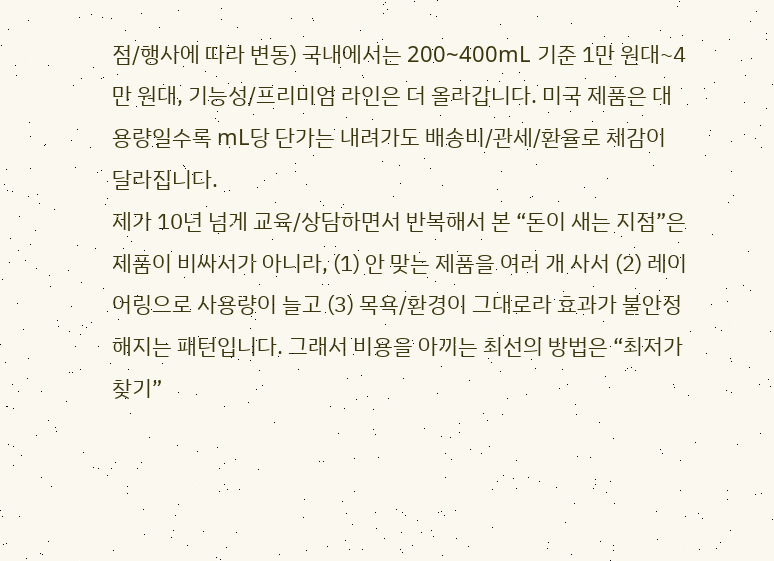점/행사에 따라 변동) 국내에서는 200~400mL 기준 1만 원대~4만 원대, 기능성/프리미엄 라인은 더 올라갑니다. 미국 제품은 대용량일수록 mL당 단가는 내려가도 배송비/관세/환율로 체감이 달라집니다.
제가 10년 넘게 교육/상담하면서 반복해서 본 “돈이 새는 지점”은 제품이 비싸서가 아니라, (1) 안 맞는 제품을 여러 개 사서 (2) 레이어링으로 사용량이 늘고 (3) 목욕/환경이 그대로라 효과가 불안정해지는 패턴입니다. 그래서 비용을 아끼는 최선의 방법은 “최저가 찾기”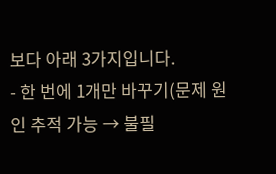보다 아래 3가지입니다.
- 한 번에 1개만 바꾸기(문제 원인 추적 가능 → 불필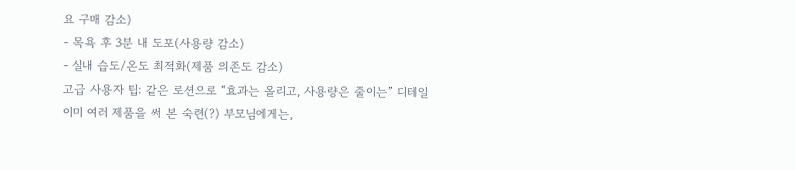요 구매 감소)
- 목욕 후 3분 내 도포(사용량 감소)
- 실내 습도/온도 최적화(제품 의존도 감소)
고급 사용자 팁: 같은 로션으로 “효과는 올리고, 사용량은 줄이는” 디테일
이미 여러 제품을 써 본 숙련(?) 부모님에게는,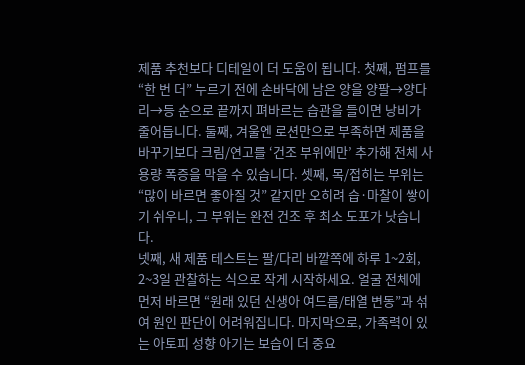제품 추천보다 디테일이 더 도움이 됩니다. 첫째, 펌프를 “한 번 더” 누르기 전에 손바닥에 남은 양을 양팔→양다리→등 순으로 끝까지 펴바르는 습관을 들이면 낭비가 줄어듭니다. 둘째, 겨울엔 로션만으로 부족하면 제품을 바꾸기보다 크림/연고를 ‘건조 부위에만’ 추가해 전체 사용량 폭증을 막을 수 있습니다. 셋째, 목/접히는 부위는 “많이 바르면 좋아질 것” 같지만 오히려 습·마찰이 쌓이기 쉬우니, 그 부위는 완전 건조 후 최소 도포가 낫습니다.
넷째, 새 제품 테스트는 팔/다리 바깥쪽에 하루 1~2회, 2~3일 관찰하는 식으로 작게 시작하세요. 얼굴 전체에 먼저 바르면 “원래 있던 신생아 여드름/태열 변동”과 섞여 원인 판단이 어려워집니다. 마지막으로, 가족력이 있는 아토피 성향 아기는 보습이 더 중요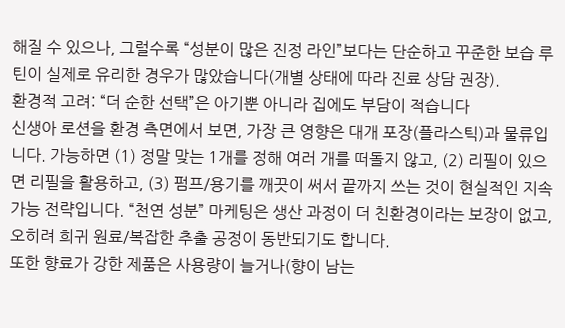해질 수 있으나, 그럴수록 “성분이 많은 진정 라인”보다는 단순하고 꾸준한 보습 루틴이 실제로 유리한 경우가 많았습니다(개별 상태에 따라 진료 상담 권장).
환경적 고려: “더 순한 선택”은 아기뿐 아니라 집에도 부담이 적습니다
신생아 로션을 환경 측면에서 보면, 가장 큰 영향은 대개 포장(플라스틱)과 물류입니다. 가능하면 (1) 정말 맞는 1개를 정해 여러 개를 떠돌지 않고, (2) 리필이 있으면 리필을 활용하고, (3) 펌프/용기를 깨끗이 써서 끝까지 쓰는 것이 현실적인 지속가능 전략입니다. “천연 성분” 마케팅은 생산 과정이 더 친환경이라는 보장이 없고, 오히려 희귀 원료/복잡한 추출 공정이 동반되기도 합니다.
또한 향료가 강한 제품은 사용량이 늘거나(향이 남는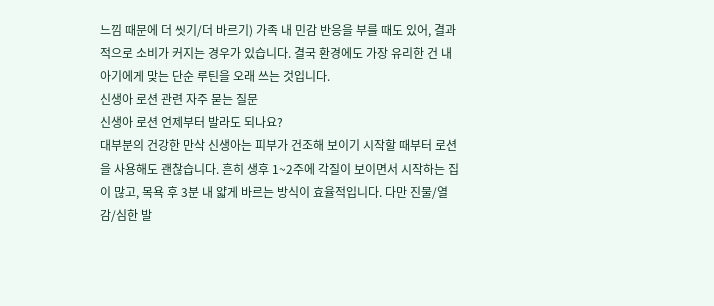느낌 때문에 더 씻기/더 바르기) 가족 내 민감 반응을 부를 때도 있어, 결과적으로 소비가 커지는 경우가 있습니다. 결국 환경에도 가장 유리한 건 내 아기에게 맞는 단순 루틴을 오래 쓰는 것입니다.
신생아 로션 관련 자주 묻는 질문
신생아 로션 언제부터 발라도 되나요?
대부분의 건강한 만삭 신생아는 피부가 건조해 보이기 시작할 때부터 로션을 사용해도 괜찮습니다. 흔히 생후 1~2주에 각질이 보이면서 시작하는 집이 많고, 목욕 후 3분 내 얇게 바르는 방식이 효율적입니다. 다만 진물/열감/심한 발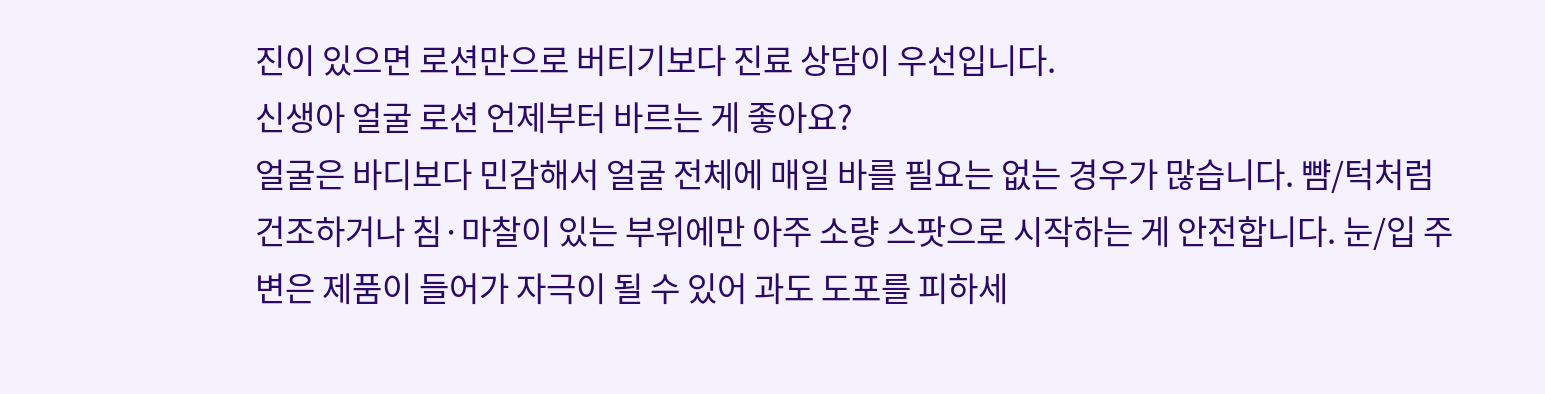진이 있으면 로션만으로 버티기보다 진료 상담이 우선입니다.
신생아 얼굴 로션 언제부터 바르는 게 좋아요?
얼굴은 바디보다 민감해서 얼굴 전체에 매일 바를 필요는 없는 경우가 많습니다. 뺨/턱처럼 건조하거나 침·마찰이 있는 부위에만 아주 소량 스팟으로 시작하는 게 안전합니다. 눈/입 주변은 제품이 들어가 자극이 될 수 있어 과도 도포를 피하세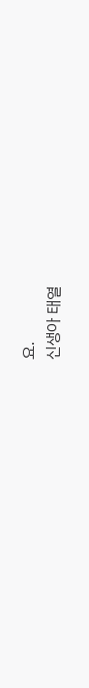요.
신생아 태열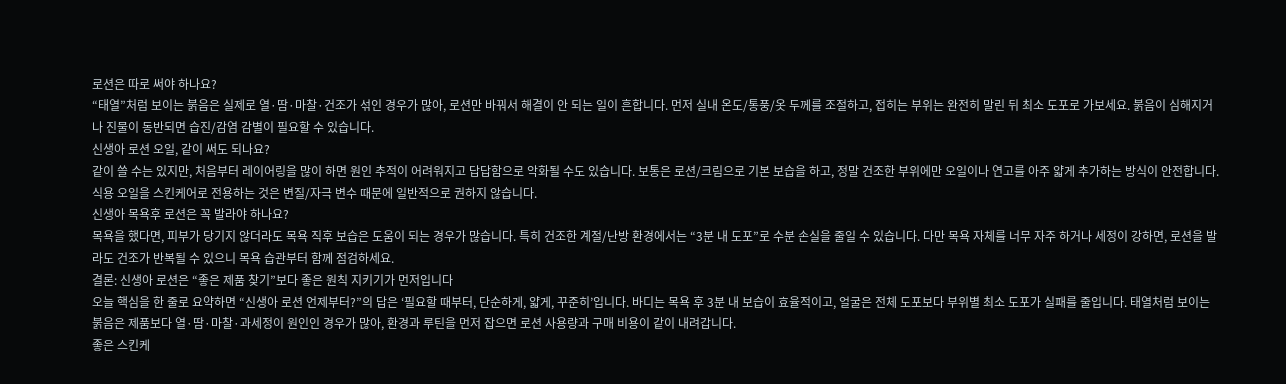로션은 따로 써야 하나요?
“태열”처럼 보이는 붉음은 실제로 열·땀·마찰·건조가 섞인 경우가 많아, 로션만 바꿔서 해결이 안 되는 일이 흔합니다. 먼저 실내 온도/통풍/옷 두께를 조절하고, 접히는 부위는 완전히 말린 뒤 최소 도포로 가보세요. 붉음이 심해지거나 진물이 동반되면 습진/감염 감별이 필요할 수 있습니다.
신생아 로션 오일, 같이 써도 되나요?
같이 쓸 수는 있지만, 처음부터 레이어링을 많이 하면 원인 추적이 어려워지고 답답함으로 악화될 수도 있습니다. 보통은 로션/크림으로 기본 보습을 하고, 정말 건조한 부위에만 오일이나 연고를 아주 얇게 추가하는 방식이 안전합니다. 식용 오일을 스킨케어로 전용하는 것은 변질/자극 변수 때문에 일반적으로 권하지 않습니다.
신생아 목욕후 로션은 꼭 발라야 하나요?
목욕을 했다면, 피부가 당기지 않더라도 목욕 직후 보습은 도움이 되는 경우가 많습니다. 특히 건조한 계절/난방 환경에서는 “3분 내 도포”로 수분 손실을 줄일 수 있습니다. 다만 목욕 자체를 너무 자주 하거나 세정이 강하면, 로션을 발라도 건조가 반복될 수 있으니 목욕 습관부터 함께 점검하세요.
결론: 신생아 로션은 “좋은 제품 찾기”보다 좋은 원칙 지키기가 먼저입니다
오늘 핵심을 한 줄로 요약하면 “신생아 로션 언제부터?”의 답은 ‘필요할 때부터, 단순하게, 얇게, 꾸준히’입니다. 바디는 목욕 후 3분 내 보습이 효율적이고, 얼굴은 전체 도포보다 부위별 최소 도포가 실패를 줄입니다. 태열처럼 보이는 붉음은 제품보다 열·땀·마찰·과세정이 원인인 경우가 많아, 환경과 루틴을 먼저 잡으면 로션 사용량과 구매 비용이 같이 내려갑니다.
좋은 스킨케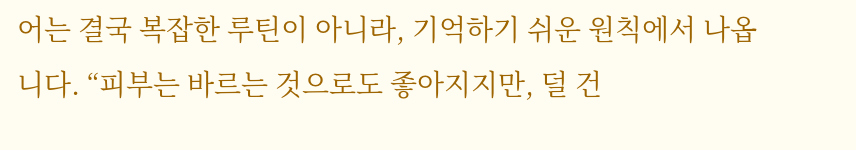어는 결국 복잡한 루틴이 아니라, 기억하기 쉬운 원칙에서 나옵니다. “피부는 바르는 것으로도 좋아지지만, 덜 건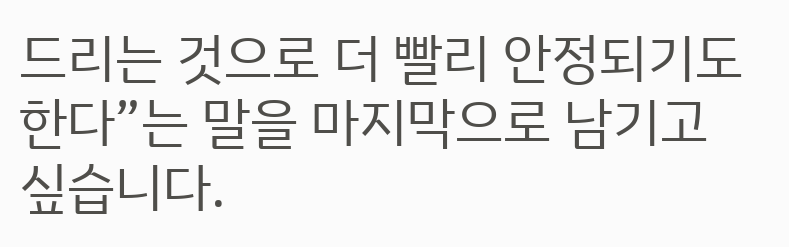드리는 것으로 더 빨리 안정되기도 한다”는 말을 마지막으로 남기고 싶습니다.